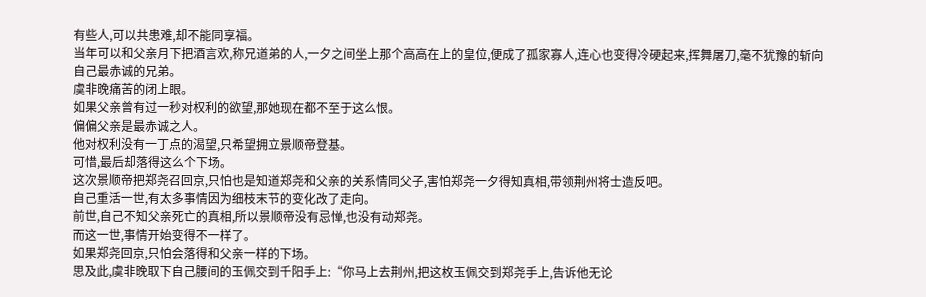有些人,可以共患难,却不能同享福。
当年可以和父亲月下把酒言欢,称兄道弟的人,一夕之间坐上那个高高在上的皇位,便成了孤家寡人,连心也变得冷硬起来,挥舞屠刀,毫不犹豫的斩向自己最赤诚的兄弟。
虞非晚痛苦的闭上眼。
如果父亲曾有过一秒对权利的欲望,那她现在都不至于这么恨。
偏偏父亲是最赤诚之人。
他对权利没有一丁点的渴望,只希望拥立景顺帝登基。
可惜,最后却落得这么个下场。
这次景顺帝把郑尧召回京,只怕也是知道郑尧和父亲的关系情同父子,害怕郑尧一夕得知真相,带领荆州将士造反吧。
自己重活一世,有太多事情因为细枝末节的变化改了走向。
前世,自己不知父亲死亡的真相,所以景顺帝没有忌惮,也没有动郑尧。
而这一世,事情开始变得不一样了。
如果郑尧回京,只怕会落得和父亲一样的下场。
思及此,虞非晚取下自己腰间的玉佩交到千阳手上:“你马上去荆州,把这枚玉佩交到郑尧手上,告诉他无论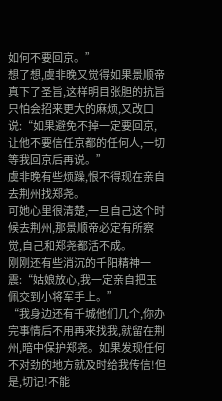如何不要回京。”
想了想,虞非晚又觉得如果景顺帝真下了圣旨,这样明目张胆的抗旨只怕会招来更大的麻烦,又改口说:“如果避免不掉一定要回京,让他不要信任京都的任何人,一切等我回京后再说。”
虞非晚有些烦躁,恨不得现在亲自去荆州找郑尧。
可她心里很清楚,一旦自己这个时候去荆州,那景顺帝必定有所察觉,自己和郑尧都活不成。
刚刚还有些消沉的千阳精神一震:“姑娘放心,我一定亲自把玉佩交到小将军手上。”
“我身边还有千城他们几个,你办完事情后不用再来找我,就留在荆州,暗中保护郑尧。如果发现任何不对劲的地方就及时给我传信!但是,切记!不能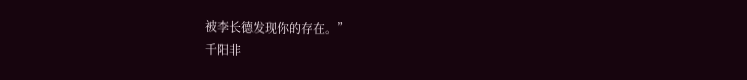被李长德发现你的存在。”
千阳非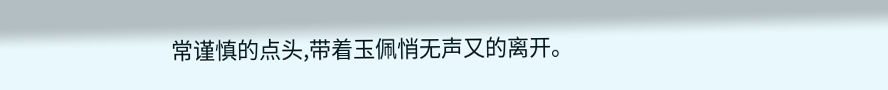常谨慎的点头,带着玉佩悄无声又的离开。